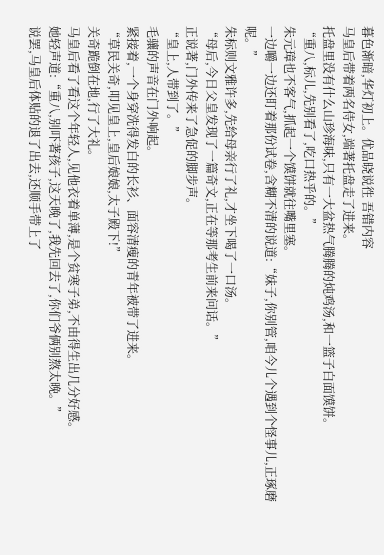暮色渐暗,华灯初上。优品晓说徃 吾错内容
马皇后带着两名侍女,端著托盘走了进来。
托盘里没有什么山珍海味,只有一大盆热气腾腾的炖鸡汤,和一篮子白面馍饼。
“重八,标儿,先别看了,吃口热乎的。”
朱元璋也不客气,抓起一个馍饼就往嘴里塞。
一边嚼一边还盯着那份试卷,含糊不清的说道:“妹子,你别管,咱今儿个遇到个怪事儿,正琢磨呢。”
朱标则文雅许多,先给母亲行了礼,才坐下喝了一口汤。
“母后,今日父皇发现了一篇奇文,正在等那考生前来问话。”
正说著,门外传来了急促的脚步声。
“皇上,人带到了。”
毛骧的声音在门外响起。
紧接着,一个身穿洗得发白的长衫、面容清瘦的青年被带了进来。
“草民关奇,叩见皇上,皇后娘娘,太子殿下!”
关奇跪倒在地,行了大礼。
马皇后看了看这个年轻人,见他衣着单薄,是个贫寒子弟,不由得生出几分好感。
她轻声道:“重八,别吓著孩子,这天晚了,我先回去了,你们爷俩别熬太晚。”
说罢,马皇后体贴的退了出去,还顺手带上了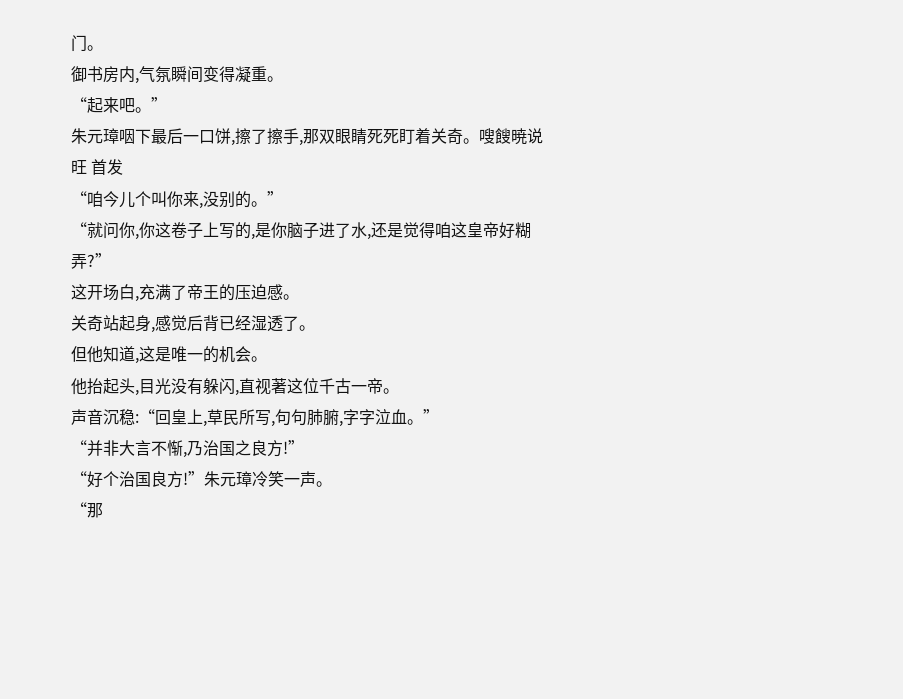门。
御书房内,气氛瞬间变得凝重。
“起来吧。”
朱元璋咽下最后一口饼,擦了擦手,那双眼睛死死盯着关奇。嗖餿暁说旺 首发
“咱今儿个叫你来,没别的。”
“就问你,你这卷子上写的,是你脑子进了水,还是觉得咱这皇帝好糊弄?”
这开场白,充满了帝王的压迫感。
关奇站起身,感觉后背已经湿透了。
但他知道,这是唯一的机会。
他抬起头,目光没有躲闪,直视著这位千古一帝。
声音沉稳:“回皇上,草民所写,句句肺腑,字字泣血。”
“并非大言不惭,乃治国之良方!”
“好个治国良方!”朱元璋冷笑一声。
“那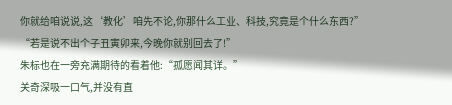你就给咱说说,这‘教化’咱先不论,你那什么工业、科技,究竟是个什么东西?”
“若是说不出个子丑寅卯来,今晚你就别回去了!”
朱标也在一旁充满期待的看着他:“孤愿闻其详。”
关奇深吸一口气,并没有直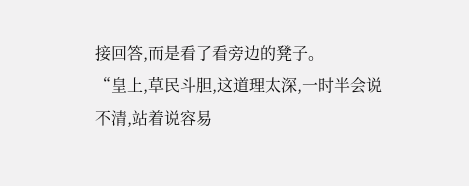接回答,而是看了看旁边的凳子。
“皇上,草民斗胆,这道理太深,一时半会说不清,站着说容易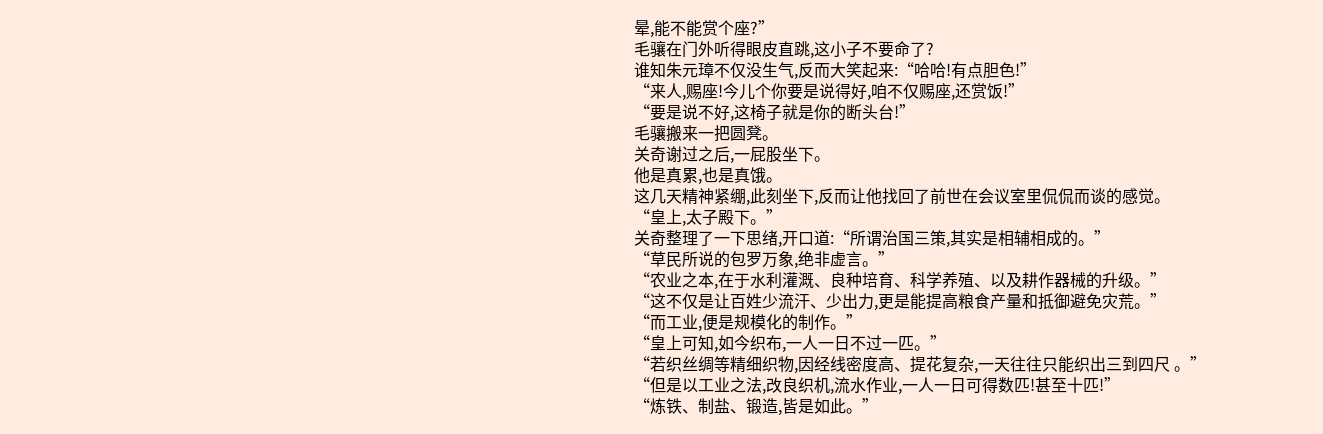晕,能不能赏个座?”
毛骧在门外听得眼皮直跳,这小子不要命了?
谁知朱元璋不仅没生气,反而大笑起来:“哈哈!有点胆色!”
“来人,赐座!今儿个你要是说得好,咱不仅赐座,还赏饭!”
“要是说不好,这椅子就是你的断头台!”
毛骧搬来一把圆凳。
关奇谢过之后,一屁股坐下。
他是真累,也是真饿。
这几天精神紧绷,此刻坐下,反而让他找回了前世在会议室里侃侃而谈的感觉。
“皇上,太子殿下。”
关奇整理了一下思绪,开口道:“所谓治国三策,其实是相辅相成的。”
“草民所说的包罗万象,绝非虚言。”
“农业之本,在于水利灌溉、良种培育、科学养殖、以及耕作器械的升级。”
“这不仅是让百姓少流汗、少出力,更是能提高粮食产量和抵御避免灾荒。”
“而工业,便是规模化的制作。”
“皇上可知,如今织布,一人一日不过一匹。”
“若织丝绸等精细织物,因经线密度高、提花复杂,一天往往只能织出三到四尺 。”
“但是以工业之法,改良织机,流水作业,一人一日可得数匹!甚至十匹!”
“炼铁、制盐、锻造,皆是如此。”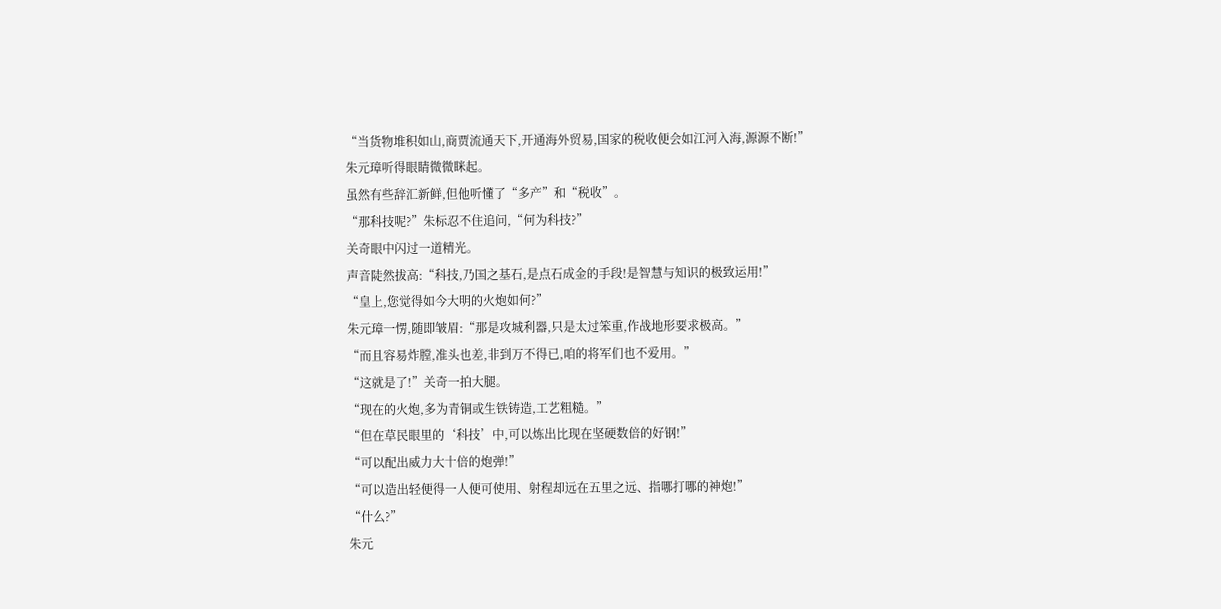“当货物堆积如山,商贾流通天下,开通海外贸易,国家的税收便会如江河入海,源源不断!”
朱元璋听得眼睛微微眯起。
虽然有些辞汇新鲜,但他听懂了“多产”和“税收”。
“那科技呢?”朱标忍不住追问,“何为科技?”
关奇眼中闪过一道精光。
声音陡然拔高:“科技,乃国之基石,是点石成金的手段!是智慧与知识的极致运用!”
“皇上,您觉得如今大明的火炮如何?”
朱元璋一愣,随即皱眉:“那是攻城利器,只是太过笨重,作战地形要求极高。”
“而且容易炸膛,准头也差,非到万不得已,咱的将军们也不爱用。”
“这就是了!”关奇一拍大腿。
“现在的火炮,多为青铜或生铁铸造,工艺粗糙。”
“但在草民眼里的‘科技’中,可以炼出比现在坚硬数倍的好钢!”
“可以配出威力大十倍的炮弹!”
“可以造出轻便得一人便可使用、射程却远在五里之远、指哪打哪的神炮!”
“什么?”
朱元